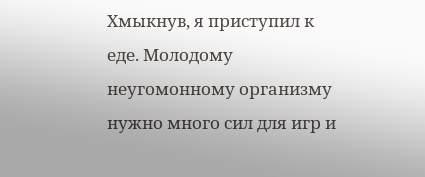Хмыкнув, я приступил к еде. Молодому неугомонному организму нужно много сил для игр и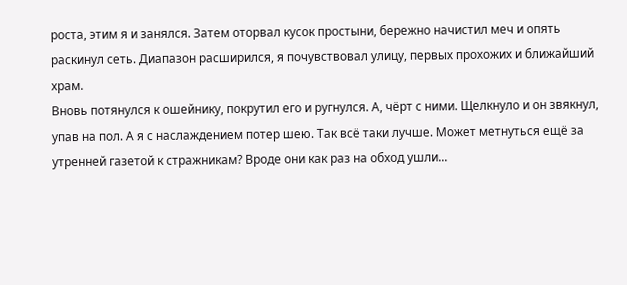роста, этим я и занялся. Затем оторвал кусок простыни, бережно начистил меч и опять раскинул сеть. Диапазон расширился, я почувствовал улицу, первых прохожих и ближайший храм.
Вновь потянулся к ошейнику, покрутил его и ругнулся. А, чёрт с ними. Щелкнуло и он звякнул, упав на пол. А я с наслаждением потер шею. Так всё таки лучше. Может метнуться ещё за утренней газетой к стражникам? Вроде они как раз на обход ушли...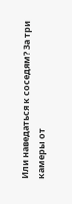Или наведаться к соседям? За три камеры от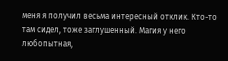меня я получил весьма интересный отклик. Кто-то там сидел, тоже заглушенный. Магия у него любопытная,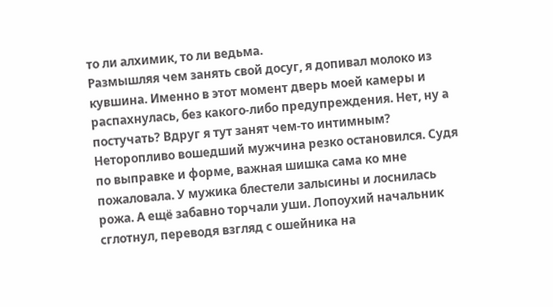то ли алхимик, то ли ведьма.
Размышляя чем занять свой досуг, я допивал молоко из кувшина. Именно в этот момент дверь моей камеры и распахнулась, без какого-либо предупреждения. Нет, ну а постучать? Вдруг я тут занят чем-то интимным?
Неторопливо вошедший мужчина резко остановился. Судя по выправке и форме, важная шишка сама ко мне пожаловала. У мужика блестели залысины и лоснилась рожа. А ещё забавно торчали уши. Лопоухий начальник сглотнул, переводя взгляд с ошейника на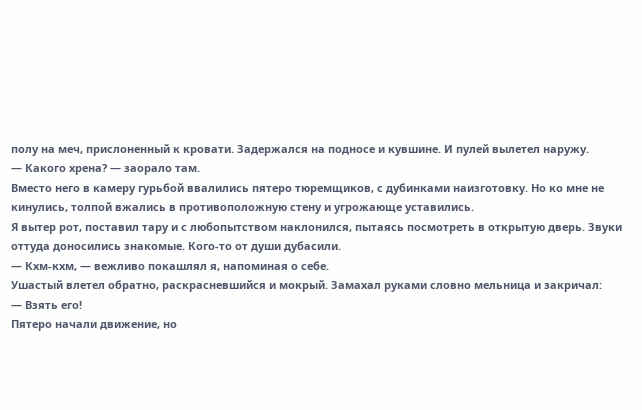полу на меч, прислоненный к кровати. Задержался на подносе и кувшине. И пулей вылетел наружу.
— Какого хрена? — заорало там.
Вместо него в камеру гурьбой ввалились пятеро тюремщиков, с дубинками наизготовку. Но ко мне не кинулись, толпой вжались в противоположную стену и угрожающе уставились.
Я вытер рот, поставил тару и с любопытством наклонился, пытаясь посмотреть в открытую дверь. Звуки оттуда доносились знакомые. Кого-то от души дубасили.
— Кхм-кхм, — вежливо покашлял я, напоминая о себе.
Ушастый влетел обратно, раскрасневшийся и мокрый. Замахал руками словно мельница и закричал:
— Взять его!
Пятеро начали движение, но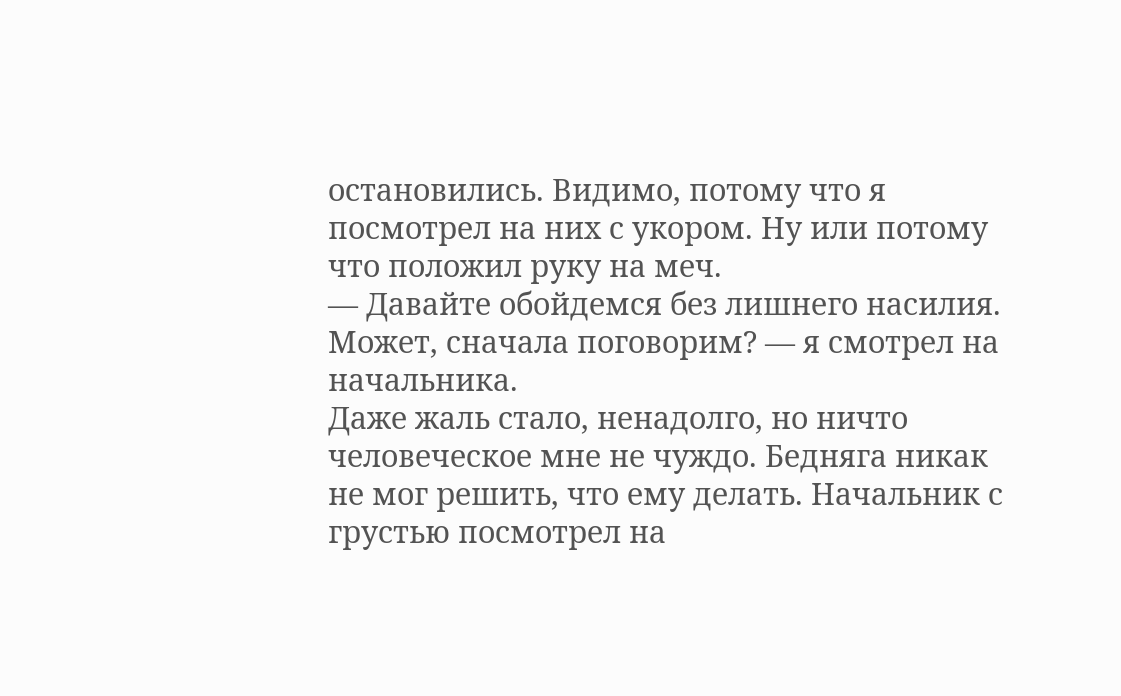остановились. Видимо, потому что я посмотрел на них с укором. Ну или потому что положил руку на меч.
— Давайте обойдемся без лишнего насилия. Может, сначала поговорим? — я смотрел на начальника.
Даже жаль стало, ненадолго, но ничто человеческое мне не чуждо. Бедняга никак не мог решить, что ему делать. Начальник с грустью посмотрел на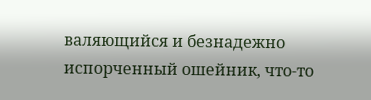валяющийся и безнадежно испорченный ошейник, что-то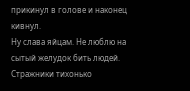прикинул в голове и наконец кивнул.
Ну слава яйцам. Не люблю на сытый желудок бить людей. Стражники тихонько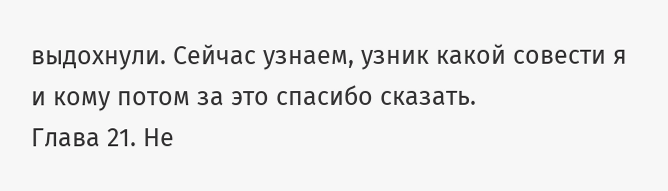выдохнули. Сейчас узнаем, узник какой совести я и кому потом за это спасибо сказать.
Глава 21. Не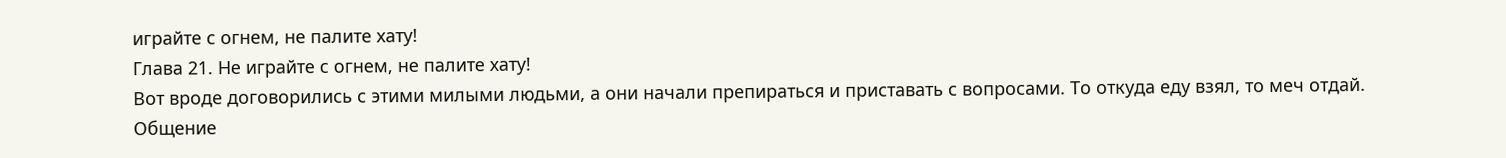играйте с огнем, не палите хату!
Глава 21. Не играйте с огнем, не палите хату!
Вот вроде договорились с этими милыми людьми, а они начали препираться и приставать с вопросами. То откуда еду взял, то меч отдай. Общение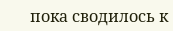пока сводилось к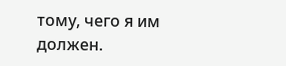тому, чего я им должен.